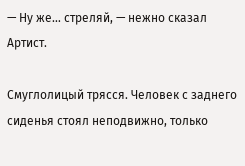— Ну же… стреляй, — нежно сказал Артист.

Смуглолицый трясся. Человек с заднего сиденья стоял неподвижно, только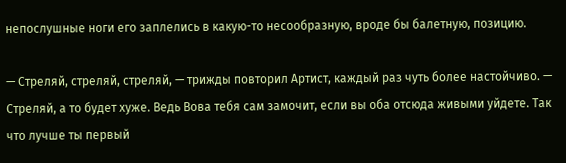непослушные ноги его заплелись в какую-то несообразную, вроде бы балетную, позицию.

— Стреляй, стреляй, стреляй, — трижды повторил Артист, каждый раз чуть более настойчиво. — Стреляй, а то будет хуже. Ведь Вова тебя сам замочит, если вы оба отсюда живыми уйдете. Так что лучше ты первый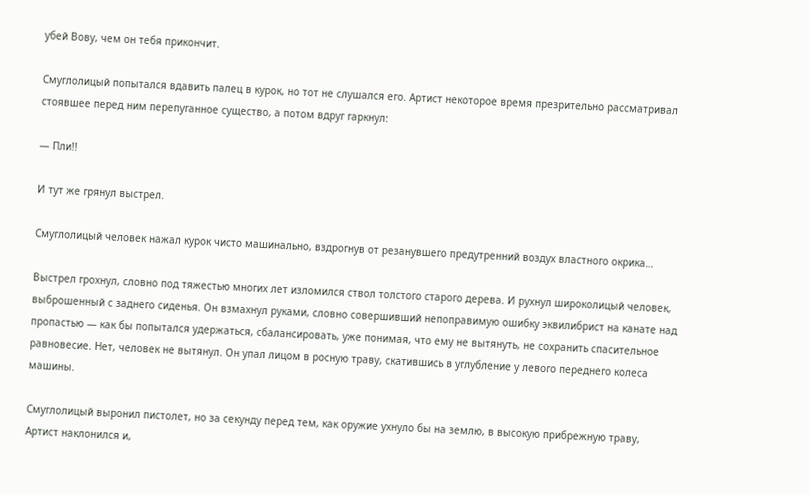убей Вову, чем он тебя прикончит.

Смуглолицый попытался вдавить палец в курок, но тот не слушался его. Артист некоторое время презрительно рассматривал стоявшее перед ним перепуганное существо, а потом вдруг гаркнул:

— Пли!!

И тут же грянул выстрел.

Смуглолицый человек нажал курок чисто машинально, вздрогнув от резанувшего предутренний воздух властного окрика…

Выстрел грохнул, словно под тяжестью многих лет изломился ствол толстого старого дерева. И рухнул широколицый человек, выброшенный с заднего сиденья. Он взмахнул руками, словно совершивший непоправимую ошибку эквилибрист на канате над пропастью — как бы попытался удержаться, сбалансировать, уже понимая, что ему не вытянуть, не сохранить спасительное равновесие. Нет, человек не вытянул. Он упал лицом в росную траву, скатившись в углубление у левого переднего колеса машины.

Смуглолицый выронил пистолет, но за секунду перед тем, как оружие ухнуло бы на землю, в высокую прибрежную траву, Артист наклонился и,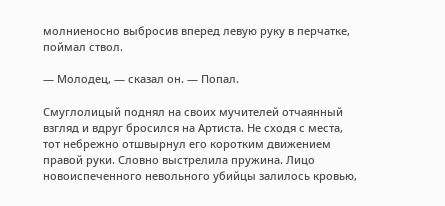молниеносно выбросив вперед левую руку в перчатке, поймал ствол.

— Молодец, — сказал он. — Попал.

Смуглолицый поднял на своих мучителей отчаянный взгляд и вдруг бросился на Артиста. Не сходя с места, тот небрежно отшвырнул его коротким движением правой руки. Словно выстрелила пружина. Лицо новоиспеченного невольного убийцы залилось кровью,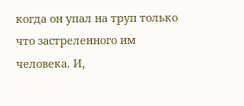когда он упал на труп только что застреленного им человека. И,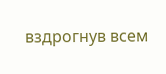вздрогнув всем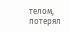телом, потерял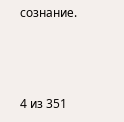сознание.



4 из 351